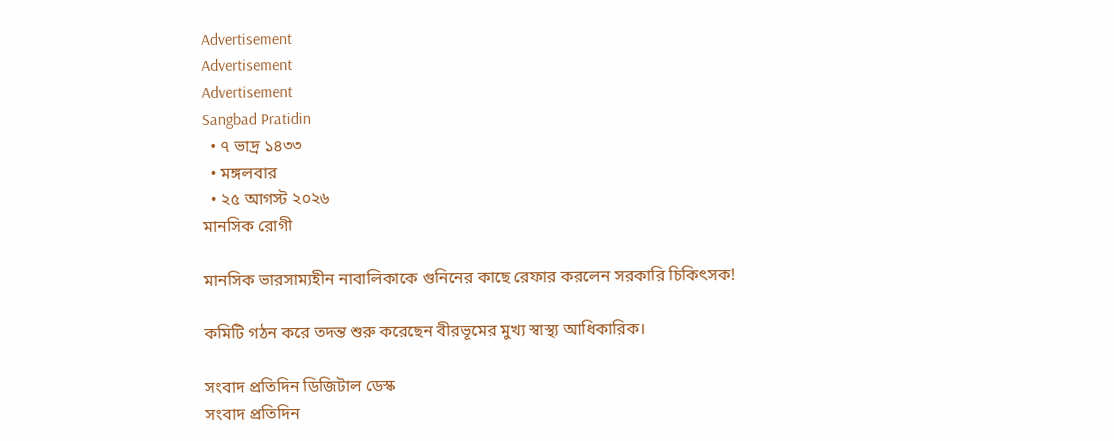Advertisement
Advertisement
Advertisement
Sangbad Pratidin
  • ৭ ভাদ্র ১৪৩৩
  • মঙ্গলবার
  • ২৫ আগস্ট ২০২৬
মানসিক রোগী

মানসিক ভারসাম্যহীন নাবালিকাকে গুনিনের কাছে রেফার করলেন সরকারি চিকিৎসক!

কমিটি গঠন করে তদন্ত শুরু করেছেন বীরভূমের মুখ্য স্বাস্থ্য আধিকারিক।

সংবাদ প্রতিদিন ডিজিটাল ডেস্ক
সংবাদ প্রতিদিন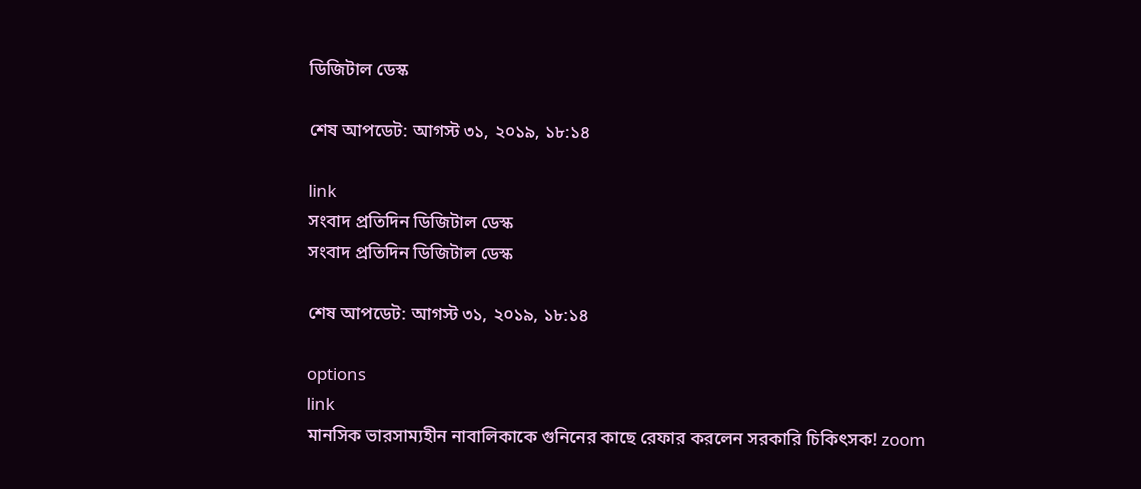ডিজিটাল ডেস্ক

শেষ আপডেট: আগস্ট ৩১, ২০১৯, ১৮:১৪

link
সংবাদ প্রতিদিন ডিজিটাল ডেস্ক
সংবাদ প্রতিদিন ডিজিটাল ডেস্ক

শেষ আপডেট: আগস্ট ৩১, ২০১৯, ১৮:১৪

options
link
মানসিক ভারসাম্যহীন নাবালিকাকে গুনিনের কাছে রেফার করলেন সরকারি চিকিৎসক! zoom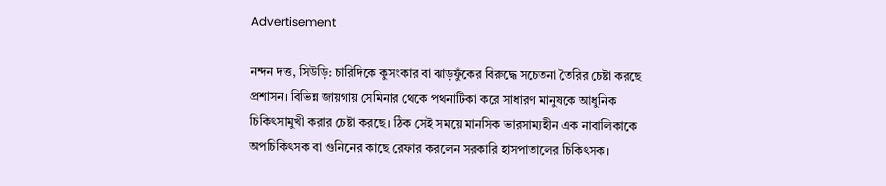Advertisement

নন্দন দত্ত, সিউড়ি: চারিদিকে কুসংকার বা ঝাড়ফুঁকের বিরুদ্ধে সচেতনা তৈরির চেষ্টা করছে প্রশাসন। বিভিন্ন জায়গায় সেমিনার থেকে পথনাটিকা করে সাধারণ মানুষকে আধুনিক চিকিৎসামুখী করার চেষ্টা করছে। ঠিক সেই সময়ে মানসিক ভারসাম্যহীন এক নাবালিকাকে অপচিকিৎসক বা গুনিনের কাছে রেফার করলেন সরকারি হাসপাতালের চিকিৎসক।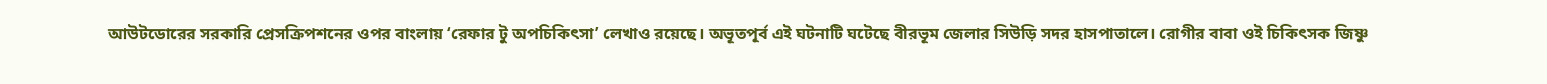আউটডোরের সরকারি প্রেসক্রিপশনের ওপর বাংলায় ‘রেফার টু অপচিকিৎসা’ লেখাও রয়েছে। অভূতপূর্ব এই ঘটনাটি ঘটেছে বীরভূম জেলার সিউড়ি সদর হাসপাতালে। রোগীর বাবা ওই চিকিৎসক জিষ্ণু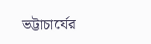ভট্টাচার্যের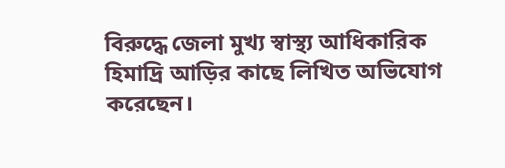বিরুদ্ধে জেলা মুখ্য স্বাস্থ্য আধিকারিক হিমাদ্রি আড়ির কাছে লিখিত অভিযোগ করেছেন।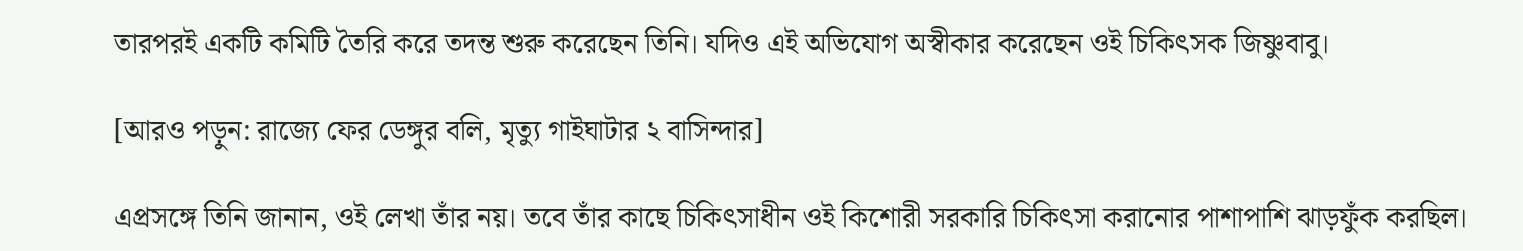তারপরই একটি কমিটি তৈরি করে তদন্ত শুরু করেছেন তিনি। যদিও এই অভিযোগ অস্বীকার করেছেন ওই চিকিৎসক জিষ্ণুবাবু।

[আরও পড়ুন: রাজ্যে ফের ডেঙ্গুর বলি, মৃত্যু গাইঘাটার ২ বাসিন্দার]

এপ্রসঙ্গে তিনি জানান, ওই লেখা তাঁর নয়। তবে তাঁর কাছে চিকিৎসাধীন ওই কিশোরী সরকারি চিকিৎসা করানোর পাশাপাশি ঝাড়ফুঁক করছিল।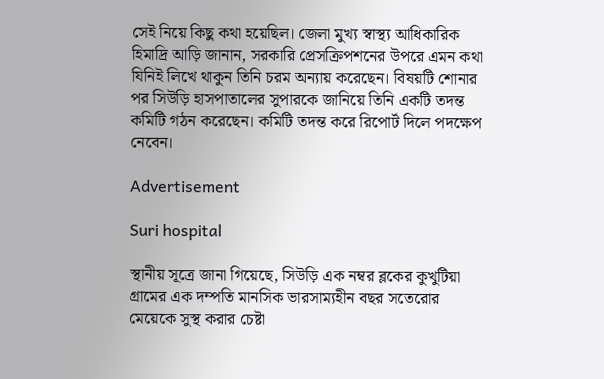সেই নিয়ে কিছু কথা হয়েছিল। জেলা মুখ্য স্বাস্থ্য আধিকারিক হিমাদ্রি আড়ি জানান, সরকারি প্রেসক্রিপশনের উপরে এমন কথা যিনিই লিখে থাকুন তিনি চরম অন্যায় করেছেন। বিষয়টি শোনার পর সিউড়ি হাসপাতালের সুপারকে জানিয়ে তিনি একটি তদন্ত কমিটি গঠন করেছেন। কমিটি তদন্ত করে রিপোর্ট দিলে পদক্ষেপ নেবেন।

Advertisement

Suri hospital

স্থানীয় সূত্রে জানা গিয়েছে, সিউড়ি এক নম্বর ব্লকের কুখুটিয়া গ্রামের এক দম্পতি মানসিক ভারসাম্যহীন বছর সতেরোর মেয়েকে সুস্থ করার চেষ্টা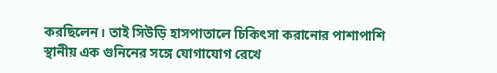করছিলেন। তাই সিউড়ি হাসপাতালে চিকিৎসা করানোর পাশাপাশি স্থানীয় এক গুনিনের সঙ্গে যোগাযোগ রেখে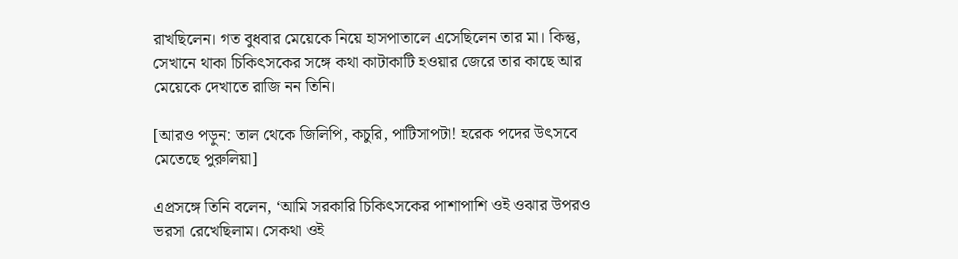রাখছিলেন। গত বুধবার মেয়েকে নিয়ে হাসপাতালে এসেছিলেন তার মা। কিন্তু, সেখানে থাকা চিকিৎসকের সঙ্গে কথা কাটাকাটি হওয়ার জেরে তার কাছে আর মেয়েকে দেখাতে রাজি নন তিনি।

[আরও পড়ুন: তাল থেকে জিলিপি, কচুরি, পাটিসাপটা! হরেক পদের উৎসবে মেতেছে পুরুলিয়া]

এপ্রসঙ্গে তিনি বলেন, ‘আমি সরকারি চিকিৎসকের পাশাপাশি ওই ওঝার উপরও ভরসা রেখেছিলাম। সেকথা ওই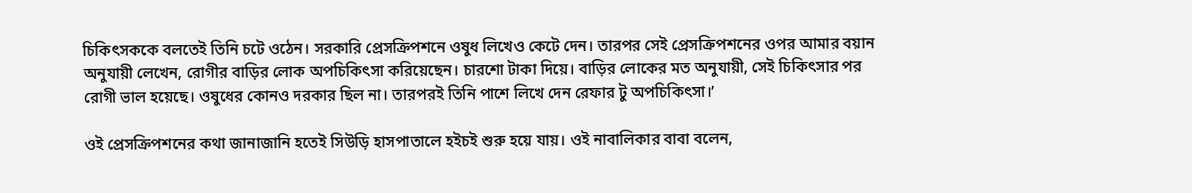চিকিৎসককে বলতেই তিনি চটে ওঠেন। সরকারি প্রেসক্রিপশনে ওষুধ লিখেও কেটে দেন। তারপর সেই প্রেসক্রিপশনের ওপর আমার বয়ান অনুযায়ী লেখেন, রোগীর বাড়ির লোক অপচিকিৎসা করিয়েছেন। চারশো টাকা দিয়ে। বাড়ির লোকের মত অনুযায়ী, সেই চিকিৎসার পর রোগী ভাল হয়েছে। ওষুধের কোনও দরকার ছিল না। তারপরই তিনি পাশে লিখে দেন রেফার টু অপচিকিৎসা।’

ওই প্রেসক্রিপশনের কথা জানাজানি হতেই সিউড়ি হাসপাতালে হইচই শুরু হয়ে যায়। ওই নাবালিকার বাবা বলেন,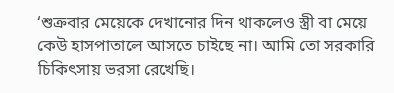‘শুক্রবার মেয়েকে দেখানোর দিন থাকলেও স্ত্রী বা মেয়ে কেউ হাসপাতালে আসতে চাইছে না। আমি তো সরকারি চিকিৎসায় ভরসা রেখেছি।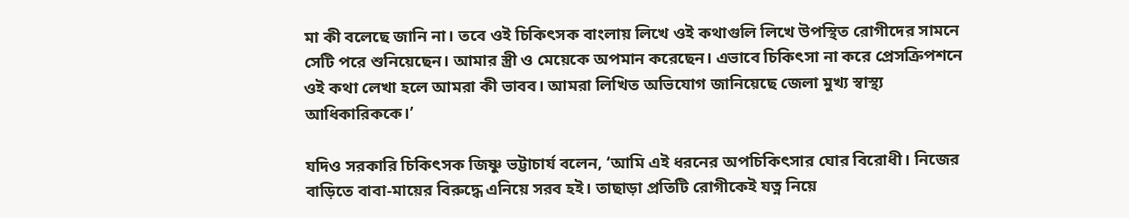মা কী বলেছে জানি না। তবে ওই চিকিৎসক বাংলায় লিখে ওই কথাগুলি লিখে উপস্থিত রোগীদের সামনে সেটি পরে শুনিয়েছেন। আমার স্ত্রী ও মেয়েকে অপমান করেছেন। এভাবে চিকিৎসা না করে প্রেসক্রিপশনে ওই কথা লেখা হলে আমরা কী ভাবব। আমরা লিখিত অভিযোগ জানিয়েছে জেলা মুখ্য স্বাস্থ্য আধিকারিককে।’

যদিও সরকারি চিকিৎসক জিষ্ণু ভট্টাচার্য বলেন, ‘আমি এই ধরনের অপচিকিৎসার ঘোর বিরোধী। নিজের বাড়িতে বাবা-মায়ের বিরুদ্ধে এনিয়ে সরব হই। তাছাড়া প্রতিটি রোগীকেই যত্ন নিয়ে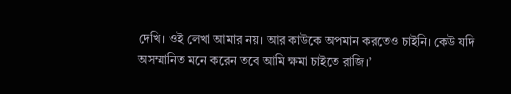দেখি। ওই লেখা আমার নয়। আর কাউকে অপমান করতেও চাইনি। কেউ যদি অসম্মানিত মনে করেন তবে আমি ক্ষমা চাইতে রাজি।’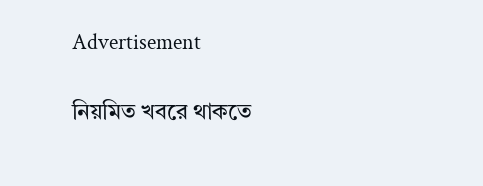Advertisement

নিয়মিত খবরে থাকতে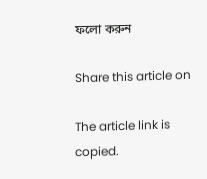ফলো করুন

Share this article on

The article link is copied.